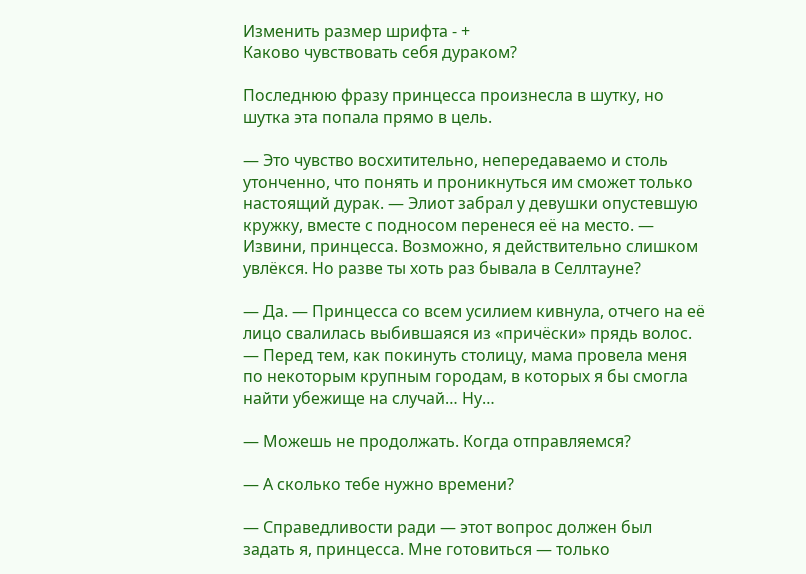Изменить размер шрифта - +
Каково чувствовать себя дураком?

Последнюю фразу принцесса произнесла в шутку, но шутка эта попала прямо в цель.

— Это чувство восхитительно, непередаваемо и столь утонченно, что понять и проникнуться им сможет только настоящий дурак. — Элиот забрал у девушки опустевшую кружку, вместе с подносом перенеся её на место. — Извини, принцесса. Возможно, я действительно слишком увлёкся. Но разве ты хоть раз бывала в Селлтауне?

— Да. — Принцесса со всем усилием кивнула, отчего на её лицо свалилась выбившаяся из «причёски» прядь волос. — Перед тем, как покинуть столицу, мама провела меня по некоторым крупным городам, в которых я бы смогла найти убежище на случай… Ну…

— Можешь не продолжать. Когда отправляемся?

— А сколько тебе нужно времени?

— Справедливости ради — этот вопрос должен был задать я, принцесса. Мне готовиться — только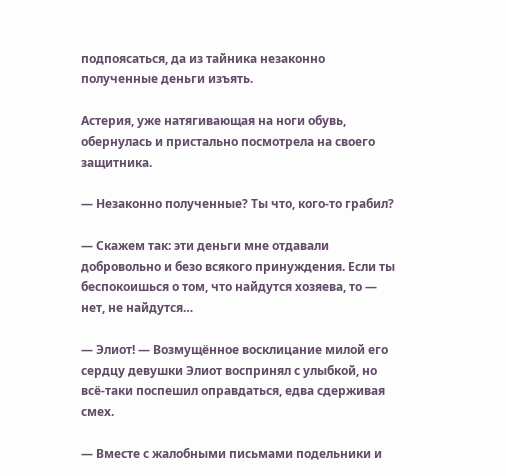подпоясаться, да из тайника незаконно полученные деньги изъять.

Астерия, уже натягивающая на ноги обувь, обернулась и пристально посмотрела на своего защитника.

— Незаконно полученные? Ты что, кого-то грабил?

— Скажем так: эти деньги мне отдавали добровольно и безо всякого принуждения. Если ты беспокоишься о том, что найдутся хозяева, то — нет, не найдутся…

— Элиот! — Возмущённое восклицание милой его сердцу девушки Элиот воспринял с улыбкой, но всё-таки поспешил оправдаться, едва сдерживая смех.

— Вместе с жалобными письмами подельники и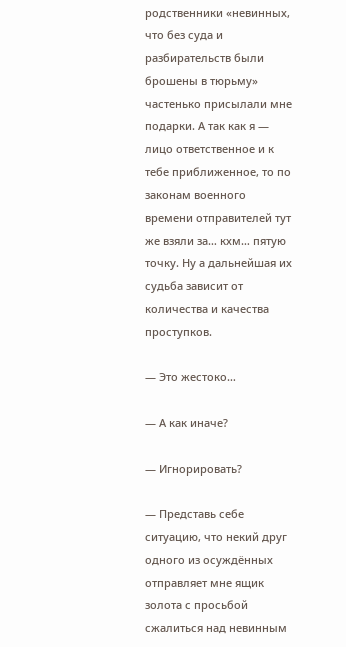родственники «невинных, что без суда и разбирательств были брошены в тюрьму» частенько присылали мне подарки. А так как я — лицо ответственное и к тебе приближенное, то по законам военного времени отправителей тут же взяли за… кхм… пятую точку. Ну а дальнейшая их судьба зависит от количества и качества проступков.

— Это жестоко…

— А как иначе?

— Игнорировать?

— Представь себе ситуацию, что некий друг одного из осуждённых отправляет мне ящик золота с просьбой сжалиться над невинным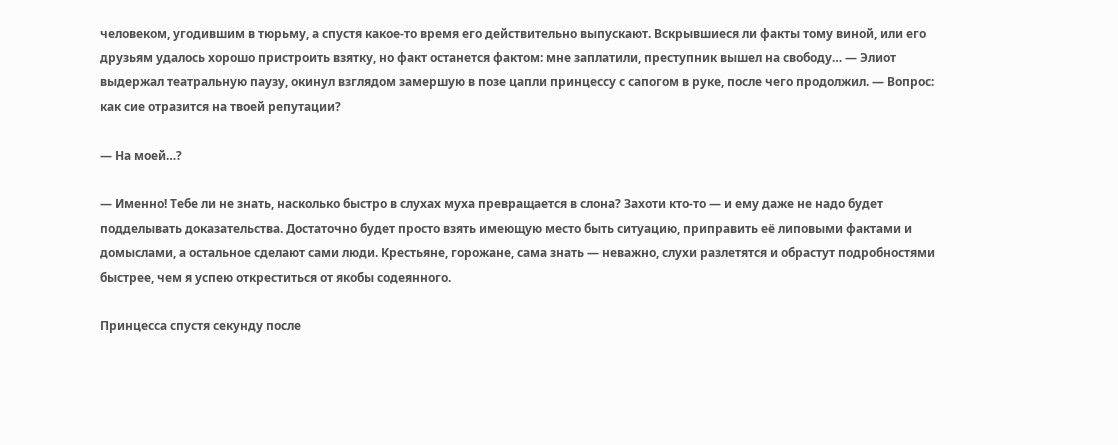человеком, угодившим в тюрьму, а спустя какое-то время его действительно выпускают. Вскрывшиеся ли факты тому виной, или его друзьям удалось хорошо пристроить взятку, но факт останется фактом: мне заплатили, преступник вышел на свободу… — Элиот выдержал театральную паузу, окинул взглядом замершую в позе цапли принцессу с сапогом в руке, после чего продолжил. — Вопрос: как сие отразится на твоей репутации?

— На моей…?

— Именно! Тебе ли не знать, насколько быстро в слухах муха превращается в слона? Захоти кто-то — и ему даже не надо будет подделывать доказательства. Достаточно будет просто взять имеющую место быть ситуацию, приправить её липовыми фактами и домыслами, а остальное сделают сами люди. Крестьяне, горожане, сама знать — неважно, слухи разлетятся и обрастут подробностями быстрее, чем я успею откреститься от якобы содеянного.

Принцесса спустя секунду после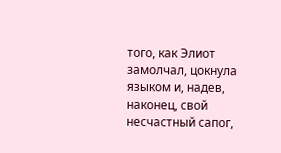того, как Элиот замолчал, цокнула языком и, надев, наконец, свой несчастный сапог,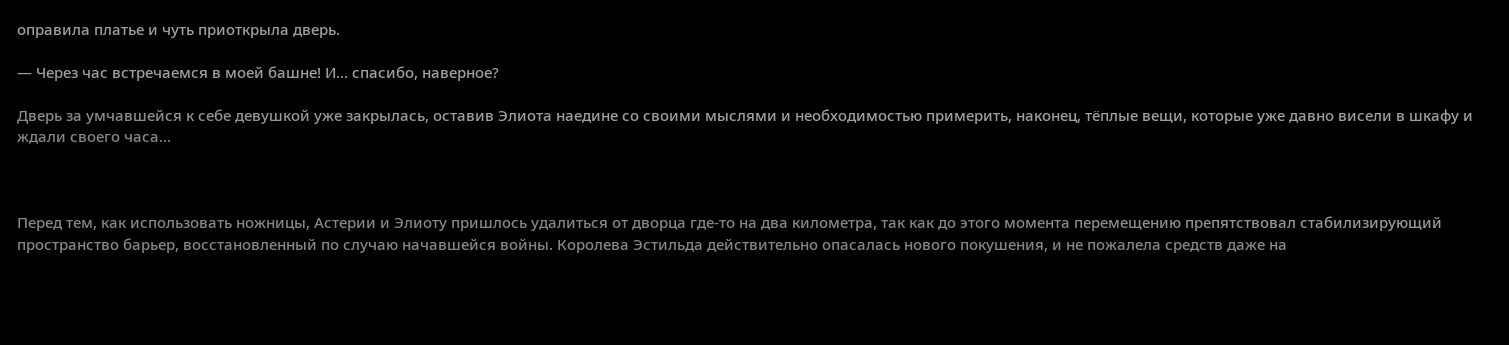оправила платье и чуть приоткрыла дверь.

— Через час встречаемся в моей башне! И… спасибо, наверное?

Дверь за умчавшейся к себе девушкой уже закрылась, оставив Элиота наедине со своими мыслями и необходимостью примерить, наконец, тёплые вещи, которые уже давно висели в шкафу и ждали своего часа…



Перед тем, как использовать ножницы, Астерии и Элиоту пришлось удалиться от дворца где-то на два километра, так как до этого момента перемещению препятствовал стабилизирующий пространство барьер, восстановленный по случаю начавшейся войны. Королева Эстильда действительно опасалась нового покушения, и не пожалела средств даже на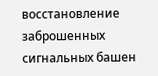восстановление заброшенных сигнальных башен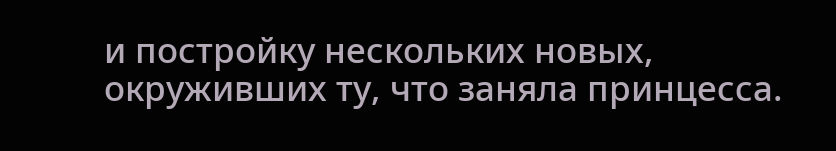и постройку нескольких новых, окруживших ту, что заняла принцесса.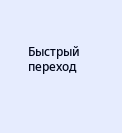Быстрый переход